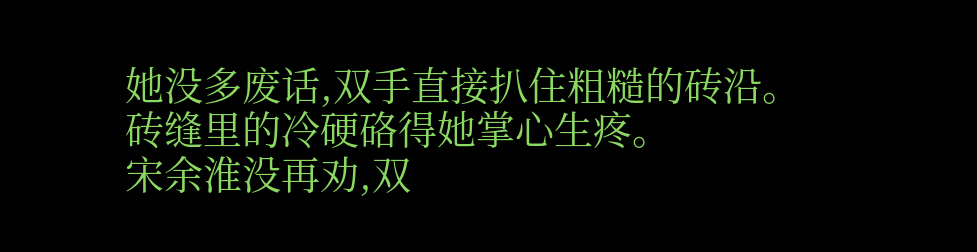她没多废话,双手直接扒住粗糙的砖沿。
砖缝里的冷硬硌得她掌心生疼。
宋余淮没再劝,双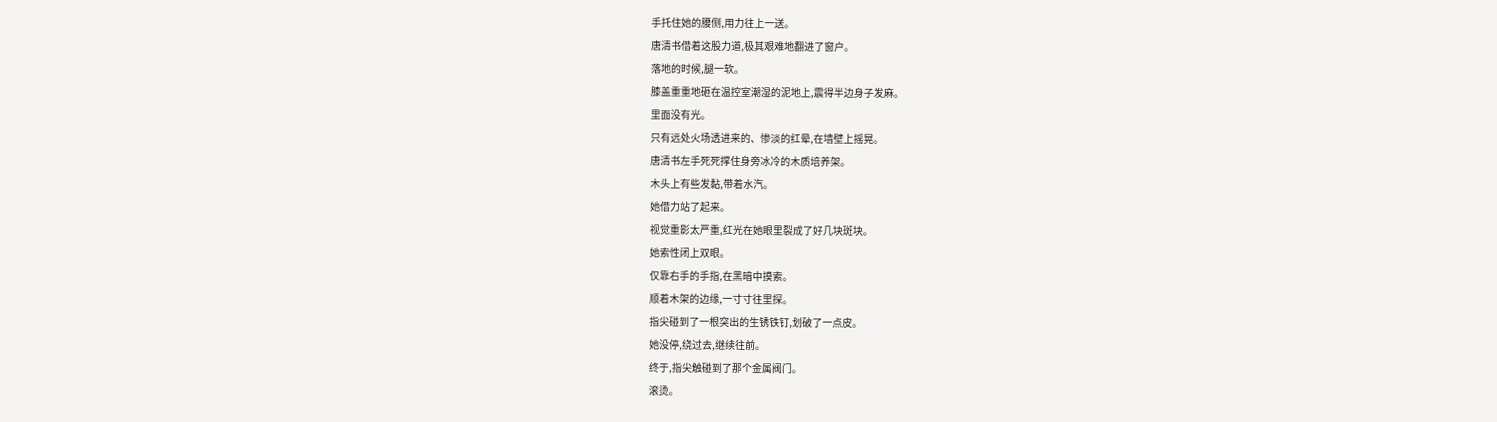手托住她的腰侧,用力往上一送。
唐清书借着这股力道,极其艰难地翻进了窗户。
落地的时候,腿一软。
膝盖重重地砸在温控室潮湿的泥地上,震得半边身子发麻。
里面没有光。
只有远处火场透进来的、惨淡的红晕,在墙壁上摇晃。
唐清书左手死死撑住身旁冰冷的木质培养架。
木头上有些发黏,带着水汽。
她借力站了起来。
视觉重影太严重,红光在她眼里裂成了好几块斑块。
她索性闭上双眼。
仅靠右手的手指,在黑暗中摸索。
顺着木架的边缘,一寸寸往里探。
指尖碰到了一根突出的生锈铁钉,划破了一点皮。
她没停,绕过去,继续往前。
终于,指尖触碰到了那个金属阀门。
滚烫。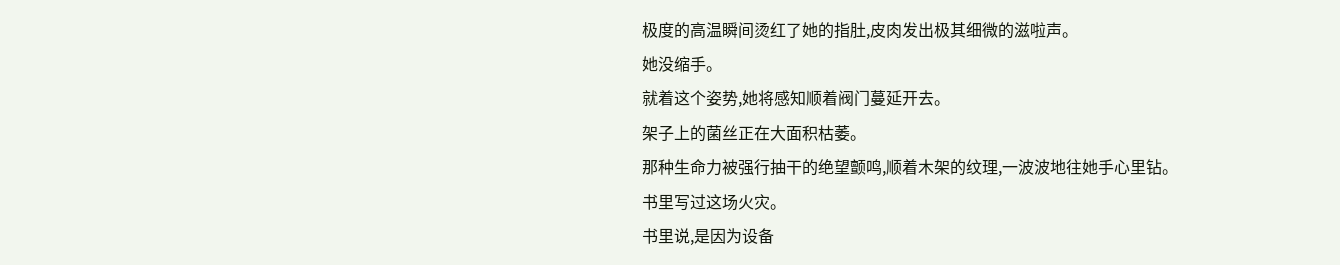极度的高温瞬间烫红了她的指肚,皮肉发出极其细微的滋啦声。
她没缩手。
就着这个姿势,她将感知顺着阀门蔓延开去。
架子上的菌丝正在大面积枯萎。
那种生命力被强行抽干的绝望颤鸣,顺着木架的纹理,一波波地往她手心里钻。
书里写过这场火灾。
书里说,是因为设备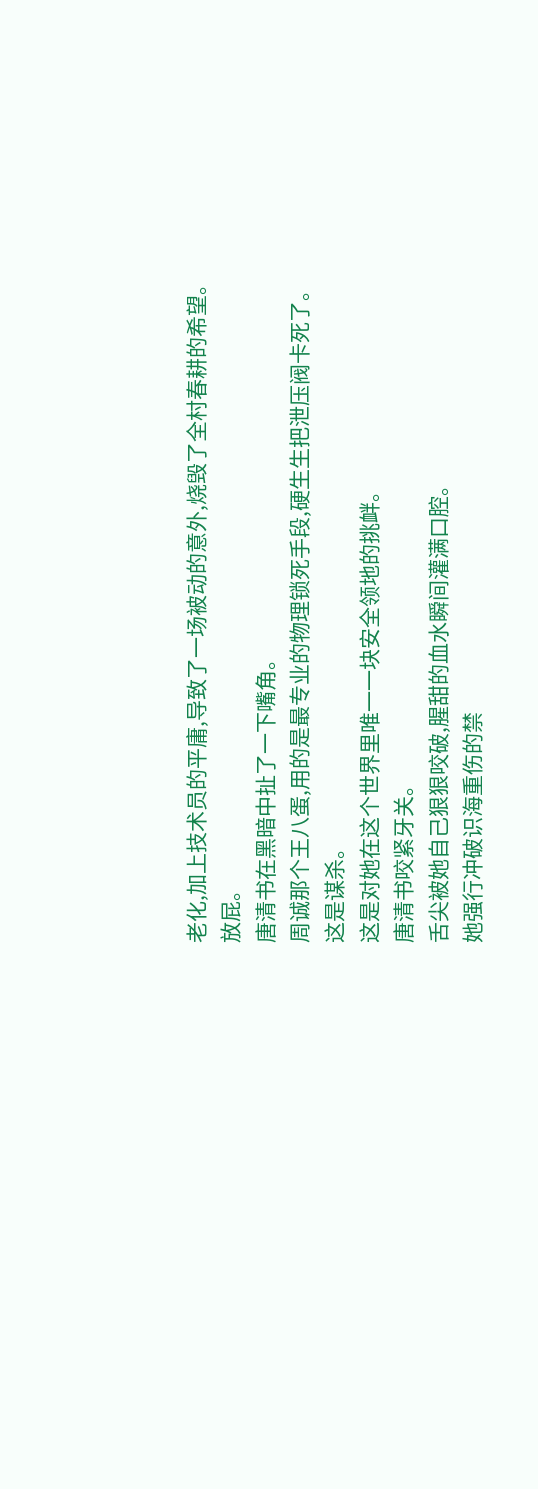老化,加上技术员的平庸,导致了一场被动的意外,烧毁了全村春耕的希望。
放屁。
唐清书在黑暗中扯了一下嘴角。
周诚那个王八蛋,用的是最专业的物理锁死手段,硬生生把泄压阀卡死了。
这是谋杀。
这是对她在这个世界里唯一一块安全领地的挑衅。
唐清书咬紧牙关。
舌尖被她自己狠狠咬破,腥甜的血水瞬间灌满口腔。
她强行冲破识海重伤的禁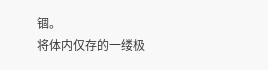锢。
将体内仅存的一缕极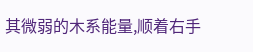其微弱的木系能量,顺着右手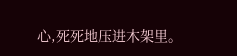心,死死地压进木架里。